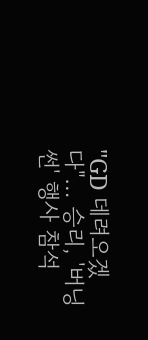"GD 데려오겠다"… 승리, '버닝썬' 행사 참석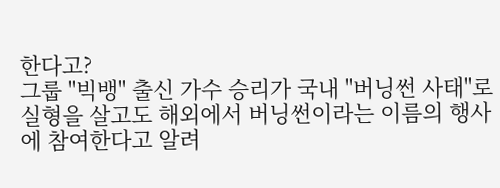한다고?
그룹 "빅뱅" 출신 가수 승리가 국내 "버닝썬 사태"로 실형을 살고도 해외에서 버닝썬이라는 이름의 행사에 참여한다고 알려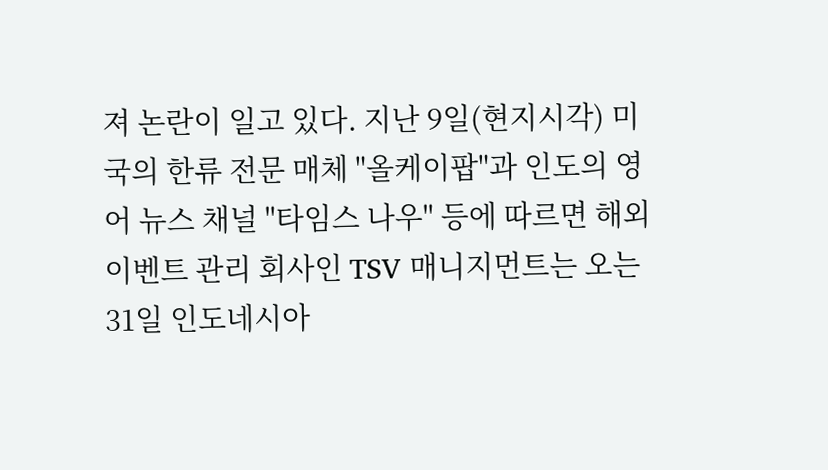져 논란이 일고 있다. 지난 9일(현지시각) 미국의 한류 전문 매체 "올케이팝"과 인도의 영어 뉴스 채널 "타임스 나우" 등에 따르면 해외 이벤트 관리 회사인 TSV 매니지먼트는 오는 31일 인도네시아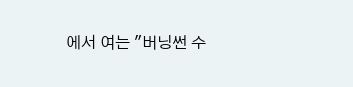에서 여는 "버닝썬 수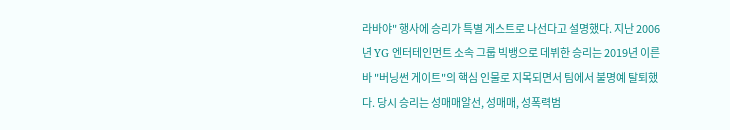라바야" 행사에 승리가 특별 게스트로 나선다고 설명했다. 지난 2006년 YG 엔터테인먼트 소속 그룹 빅뱅으로 데뷔한 승리는 2019년 이른바 "버닝썬 게이트"의 핵심 인물로 지목되면서 팀에서 불명예 탈퇴했다. 당시 승리는 성매매알선, 성매매, 성폭력범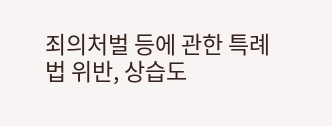죄의처벌 등에 관한 특례법 위반, 상습도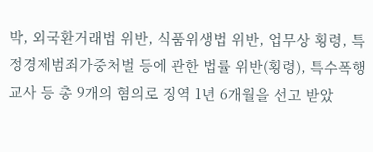박, 외국환거래법 위반, 식품위생법 위반, 업무상 횡령, 특정경제범죄가중처벌 등에 관한 법률 위반(횡령), 특수폭행교사 등 총 9개의 혐의로 징역 1년 6개월을 선고 받았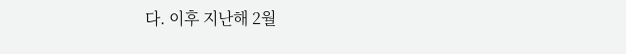다. 이후 지난해 2월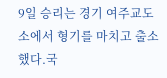9일 승리는 경기 여주교도소에서 형기를 마치고 출소했다.국